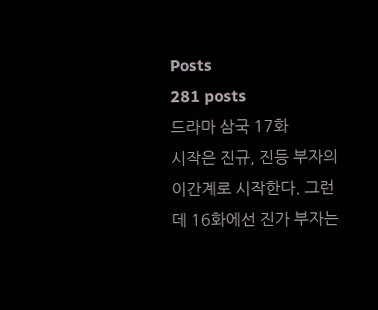Posts
281 posts
드라마 삼국 17화
시작은 진규, 진등 부자의 이간계로 시작한다. 그런데 16화에선 진가 부자는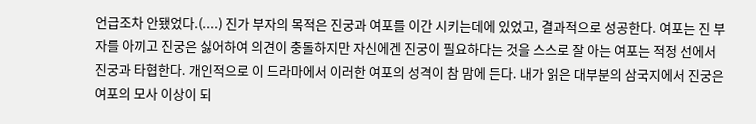언급조차 안됐었다.(....) 진가 부자의 목적은 진궁과 여포를 이간 시키는데에 있었고, 결과적으로 성공한다. 여포는 진 부자를 아끼고 진궁은 싫어하여 의견이 충돌하지만 자신에겐 진궁이 필요하다는 것을 스스로 잘 아는 여포는 적정 선에서 진궁과 타협한다. 개인적으로 이 드라마에서 이러한 여포의 성격이 참 맘에 든다. 내가 읽은 대부분의 삼국지에서 진궁은 여포의 모사 이상이 되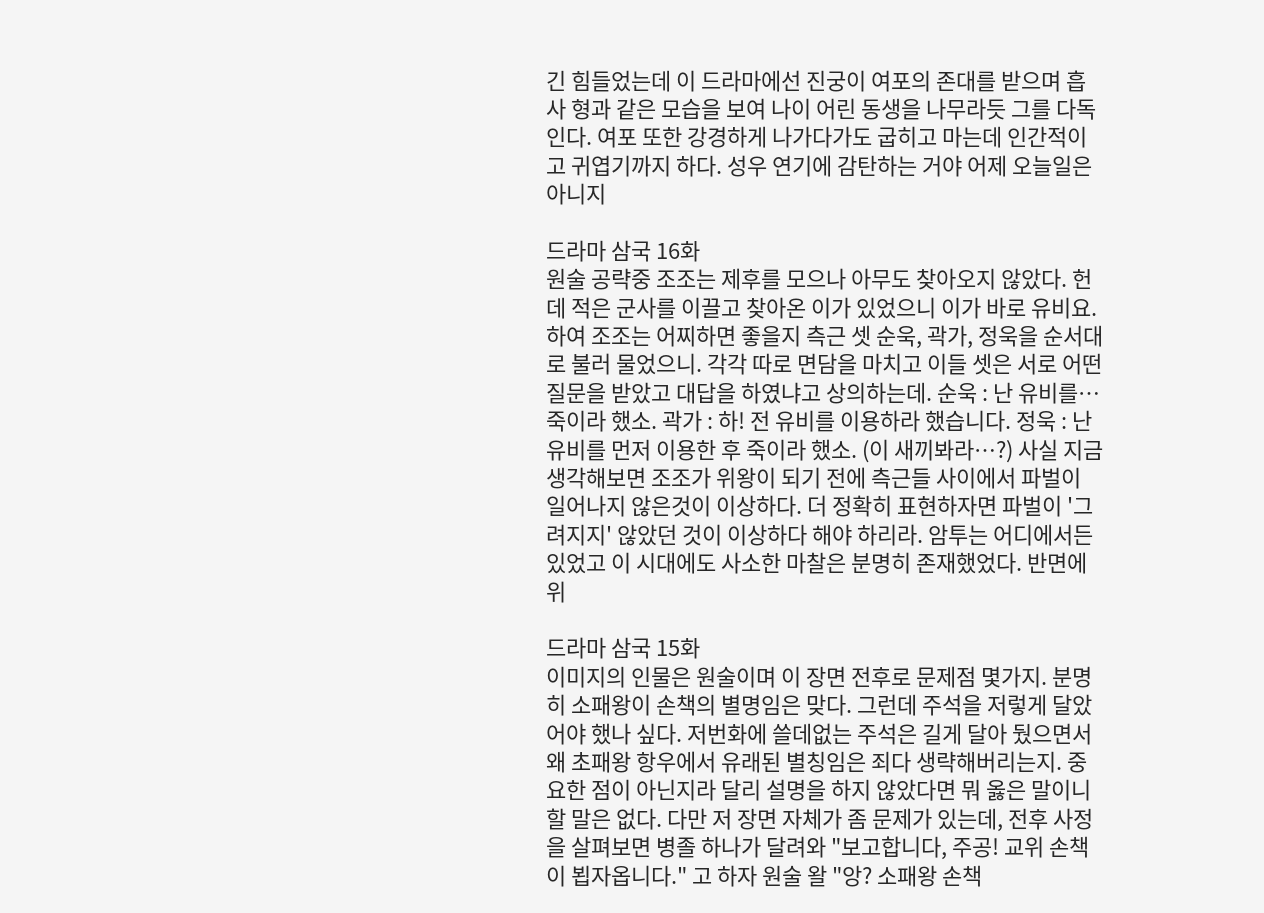긴 힘들었는데 이 드라마에선 진궁이 여포의 존대를 받으며 흡사 형과 같은 모습을 보여 나이 어린 동생을 나무라듯 그를 다독인다. 여포 또한 강경하게 나가다가도 굽히고 마는데 인간적이고 귀엽기까지 하다. 성우 연기에 감탄하는 거야 어제 오늘일은 아니지

드라마 삼국 16화
원술 공략중 조조는 제후를 모으나 아무도 찾아오지 않았다. 헌데 적은 군사를 이끌고 찾아온 이가 있었으니 이가 바로 유비요. 하여 조조는 어찌하면 좋을지 측근 셋 순욱, 곽가, 정욱을 순서대로 불러 물었으니. 각각 따로 면담을 마치고 이들 셋은 서로 어떤 질문을 받았고 대답을 하였냐고 상의하는데. 순욱 : 난 유비를… 죽이라 했소. 곽가 : 하! 전 유비를 이용하라 했습니다. 정욱 : 난 유비를 먼저 이용한 후 죽이라 했소. (이 새끼봐라…?) 사실 지금 생각해보면 조조가 위왕이 되기 전에 측근들 사이에서 파벌이 일어나지 않은것이 이상하다. 더 정확히 표현하자면 파벌이 '그려지지' 않았던 것이 이상하다 해야 하리라. 암투는 어디에서든 있었고 이 시대에도 사소한 마찰은 분명히 존재했었다. 반면에 위

드라마 삼국 15화
이미지의 인물은 원술이며 이 장면 전후로 문제점 몇가지. 분명히 소패왕이 손책의 별명임은 맞다. 그런데 주석을 저렇게 달았어야 했나 싶다. 저번화에 쓸데없는 주석은 길게 달아 뒀으면서 왜 초패왕 항우에서 유래된 별칭임은 죄다 생략해버리는지. 중요한 점이 아닌지라 달리 설명을 하지 않았다면 뭐 옳은 말이니 할 말은 없다. 다만 저 장면 자체가 좀 문제가 있는데, 전후 사정을 살펴보면 병졸 하나가 달려와 "보고합니다, 주공! 교위 손책이 뵙자옵니다." 고 하자 원술 왈 "앙? 소패왕 손책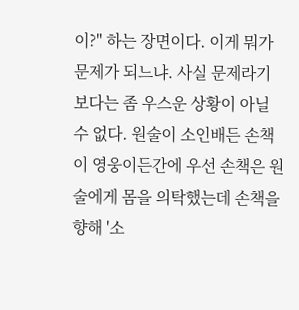이?" 하는 장면이다. 이게 뭐가 문제가 되느냐. 사실 문제라기 보다는 좀 우스운 상황이 아닐 수 없다. 원술이 소인배든 손책이 영웅이든간에 우선 손책은 원술에게 몸을 의탁했는데 손책을 향해 '소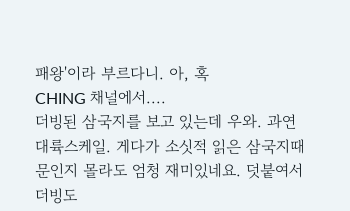패왕'이라 부르다니. 아, 혹
CHING 채널에서....
더빙된 삼국지를 보고 있는데 우와. 과연 대륙스케일. 게다가 소싯적 읽은 삼국지때문인지 몰라도 엄청 재미있네요. 덧붙여서 더빙도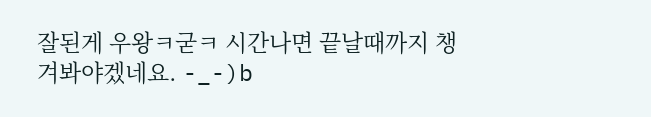잘된게 우왕ㅋ굳ㅋ 시간나면 끝날때까지 챙겨봐야겠네요. -_-)b